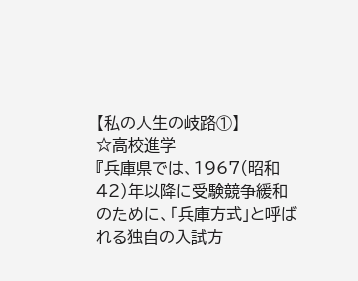【私の人生の岐路①】
☆高校進学
『兵庫県では、1967(昭和42)年以降に受験競争緩和のために、「兵庫方式」と呼ばれる独自の入試方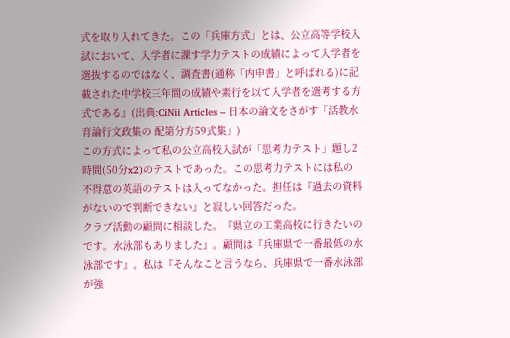式を取り入れてきた。この「兵庫方式」とは、公立高等学校入試において、入学者に課す学力テストの成績によって入学者を選抜するのではなく、調査書(通称「内申書」と呼ばれる)に記載された中学校三年間の成績や素行を以て入学者を選考する方式である』(出典:CiNii Articles – 日本の論文をさがす「活教水育論行文政集の 配第分方59式集」)
この方式によって私の公立高校入試が「思考力テスト」題し2時間(50分x2)のテストであった。この思考力テストには私の不得意の英語のテストは入ってなかった。担任は『過去の資料がないので判断できない』と寂しい回答だった。
クラブ活動の顧問に相談した。『県立の工業高校に行きたいのです。水泳部もありました』。顧問は『兵庫県で一番最低の水泳部です』。私は『そんなこと言うなら、兵庫県で一番水泳部が強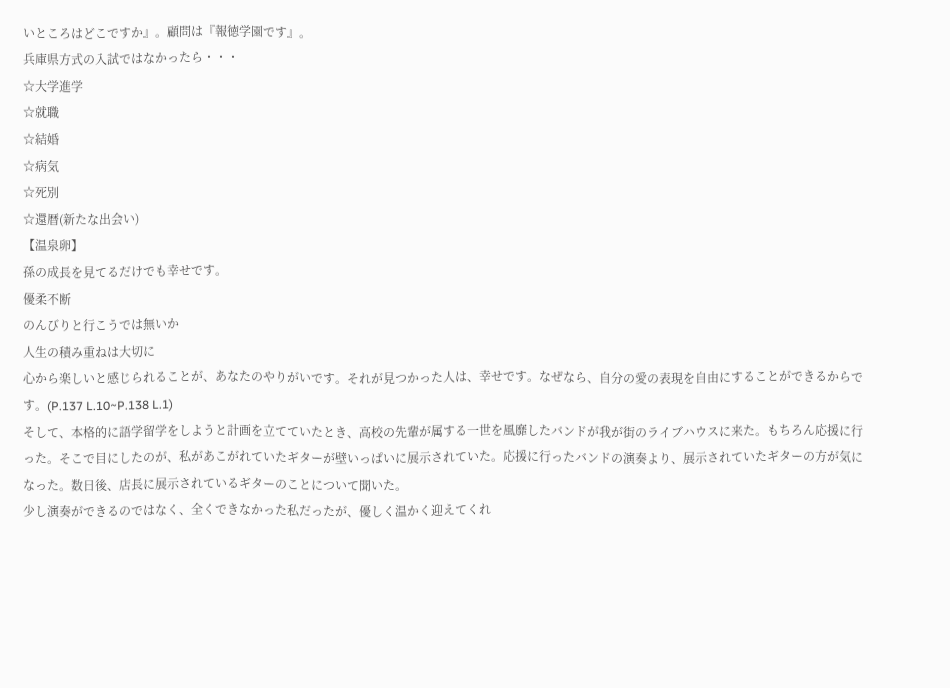いところはどこですか』。顧問は『報徳学園です』。
兵庫県方式の入試ではなかったら・・・
☆大学進学
☆就職
☆結婚
☆病気
☆死別
☆還暦(新たな出会い)
【温泉卵】
孫の成長を見てるだけでも幸せです。
優柔不断
のんびりと行こうでは無いか
人生の積み重ねは大切に
心から楽しいと感じられることが、あなたのやりがいです。それが見つかった人は、幸せです。なぜなら、自分の愛の表現を自由にすることができるからです。(P.137 L.10~P.138 L.1)
そして、本格的に語学留学をしようと計画を立てていたとき、高校の先輩が属する一世を風靡したバンドが我が街のライブハウスに来た。もちろん応援に行った。そこで目にしたのが、私があこがれていたギターが壁いっぱいに展示されていた。応援に行ったバンドの演奏より、展示されていたギターの方が気になった。数日後、店長に展示されているギターのことについて聞いた。
少し演奏ができるのではなく、全くできなかった私だったが、優しく温かく迎えてくれ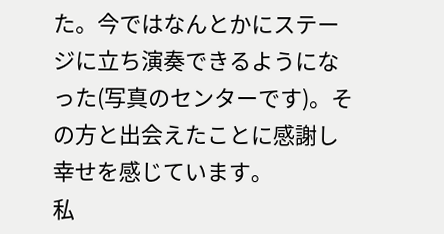た。今ではなんとかにステージに立ち演奏できるようになった(写真のセンターです)。その方と出会えたことに感謝し幸せを感じています。
私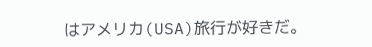はアメリカ(USA)旅行が好きだ。